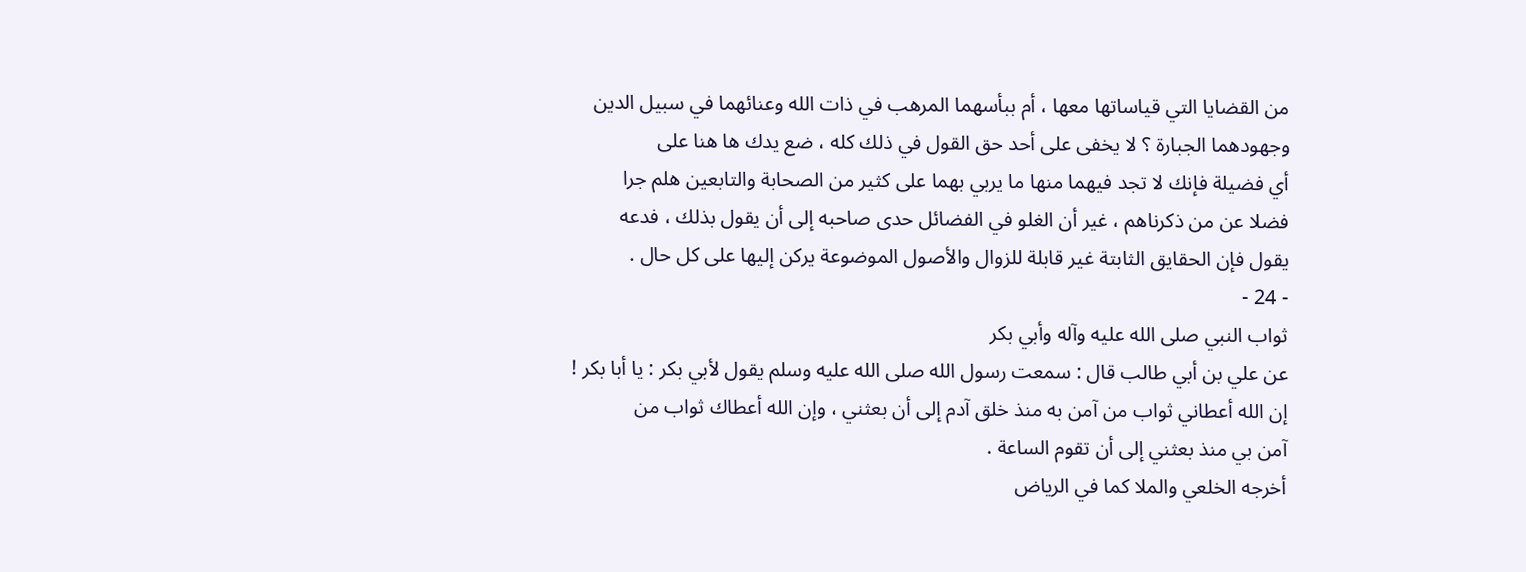من القضايا التي قياساتها معها ، أم ببأسهما المرهب في ذات الله وعنائهما في سبيل الدين
وجهودهما الجبارة ؟ لا يخفى على أحد حق القول في ذلك كله ، ضع يدك ها هنا على
أي فضيلة فإنك لا تجد فيهما منها ما يربي بهما على كثير من الصحابة والتابعين هلم جرا
فضلا عن من ذكرناهم ، غير أن الغلو في الفضائل حدى صاحبه إلى أن يقول بذلك ، فدعه
يقول فإن الحقايق الثابتة غير قابلة للزوال والأصول الموضوعة يركن إليها على كل حال .
- 24 -
ثواب النبي صلى الله عليه وآله وأبي بكر
عن علي بن أبي طالب قال : سمعت رسول الله صلى الله عليه وسلم يقول لأبي بكر : يا أبا بكر !
إن الله أعطاني ثواب من آمن به منذ خلق آدم إلى أن بعثني ، وإن الله أعطاك ثواب من
آمن بي منذ بعثني إلى أن تقوم الساعة .
أخرجه الخلعي والملا كما في الرياض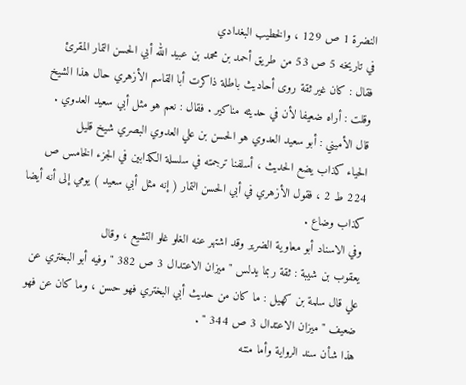النضرة 1 ص 129 ، والخطيب البغدادي
في تاريخه 5 ص 53 من طريق أحمد بن محمد بن عبيد الله أبي الحسن التمار المقرئ
فقال : كان غير ثقة روى أحاديث باطلة ذاكرت أبا القاسم الأزهري حال هذا الشيخ
وقلت : أراه ضعيفا لأن في حديثه مناكير . فقال : نعم هو مثل أبي سعيد العدوي .
قال الأميني : أبو سعيد العدوي هو الحسن بن علي العدوي البصري شيخ قليل
الحياء كذاب يضع الحديث ، أسلفنا ترجمته في سلسلة الكذابين في الجزء الخامس ص
224 ط 2 ، فقول الأزهري في أبي الحسن التمار ( إنه مثل أبي سعيد ) يومي إلى أنه أيضا
كذاب وضاع .
وفي الاسناد أبو معاوية الضرير وقد اشتهر عنه الغلو غلو التشيع ، وقال
يعقوب بن شيبة : ثقة ربما يدلس " ميزان الاعتدال 3 ص 382 " وفيه أبو البختري عن
علي قال سلمة بن كهيل : ما كان من حديث أبي البختري فهو حسن ، وما كان عن فهو
ضعيف " ميزان الاعتدال 3 ص 344 " .
هذا شأن سند الرواية وأما متنه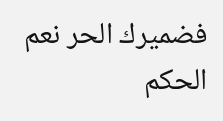فضميرك الحر نعم الحكم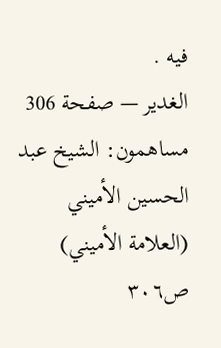فيه .
الغدير — صفحة 306
مساهمون: الشيخ عبد الحسين الأميني (العلامة الأميني)
ص٣٠٦